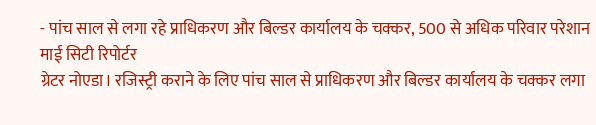- पांच साल से लगा रहे प्राधिकरण और बिल्डर कार्यालय के चक्कर, 500 से अधिक परिवार परेशान
माई सिटी रिपोर्टर
ग्रेटर नोएडा। रजिस्ट्री कराने के लिए पांच साल से प्राधिकरण और बिल्डर कार्यालय के चक्कर लगा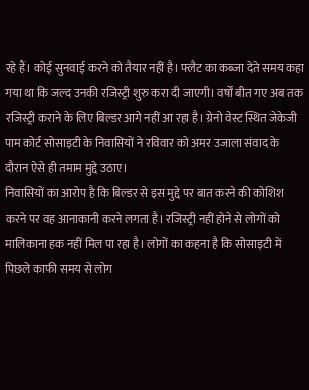रहे हैं। कोई सुनवाई करने को तैयार नहीं है। फ्लैट का कब्जा देते समय कहा गया था कि जल्द उनकी रजिस्ट्री शुरु करा दी जाएगी। वर्षों बीत गए अब तक रजिस्ट्री कराने के लिए बिल्डर आगे नहीं आ रहा है। ग्रेनो वेस्ट स्थित जेकेजी पाम कोर्ट सोसाइटी के निवासियों ने रविवार को अमर उजाला संवाद के दौरान ऐसे ही तमाम मुद्दे उठाए।
निवासियों का आरोप है कि बिल्डर से इस मुद्दे पर बात करने की कोशिश करने पर वह आनाकानी करने लगता है। रजिस्ट्री नहीं होने से लोगों को मालिकाना हक नहीं मिल पा रहा है। लोगों का कहना है कि सोसाइटी में पिछले काफी समय से लोग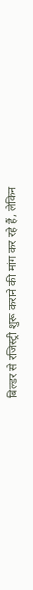बिल्डर से रजिस्ट्री शुरू कराने की मांग कर रहे हैं, लेकिन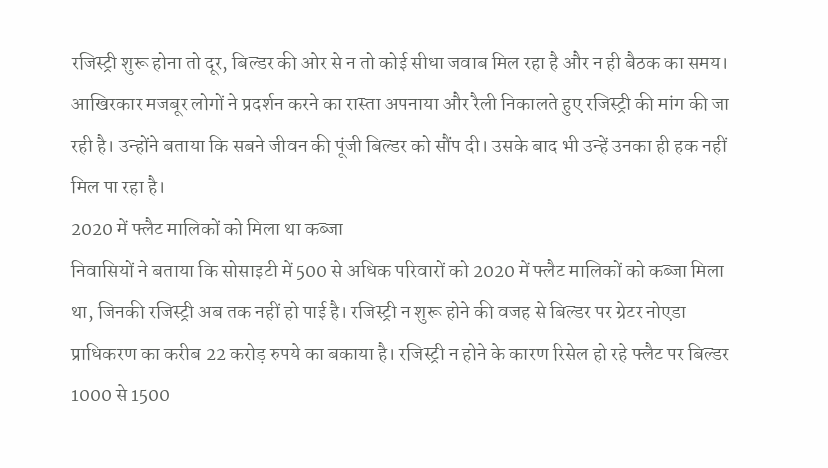रजिस्ट्री शुरू होना तो दूर, बिल्डर की ओर से न तो कोई सीधा जवाब मिल रहा है और न ही बैठक का समय। आखिरकार मजबूर लोगों ने प्रदर्शन करने का रास्ता अपनाया और रैली निकालते हुए रजिस्ट्री की मांग की जा रही है। उन्होंने बताया कि सबने जीवन की पूंजी बिल्डर को सौंप दी। उसके बाद भी उन्हें उनका ही हक नहीं मिल पा रहा है।
2020 में फ्लैट मालिकों को मिला था कब्जा
निवासियों ने बताया कि सोसाइटी में 500 से अधिक परिवारों को 2020 में फ्लैट मालिकों को कब्जा मिला था, जिनकी रजिस्ट्री अब तक नहीं हो पाई है। रजिस्ट्री न शुरू होने की वजह से बिल्डर पर ग्रेटर नोएडा प्राधिकरण का करीब 22 करोड़ रुपये का बकाया है। रजिस्ट्री न होने के कारण रिसेल हो रहे फ्लैट पर बिल्डर 1000 से 1500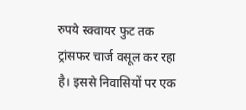रुपये स्क्वायर फुट तक ट्रांसफर चार्ज वसूल कर रहा है। इससे निवासियों पर एक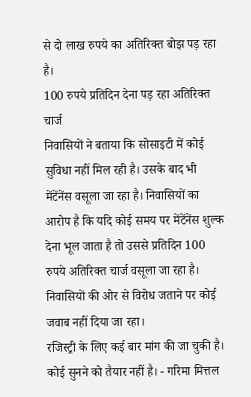से दो लाख रुपये का अतिरिक्त बोझ पड़ रहा है।
100 रुपये प्रतिदिन देना पड़ रहा अतिरिक्त चार्ज
निवासियों ने बताया कि सोसाइटी में कोई सुविधा नहीं मिल रही है। उसके बाद भी मेंटेंनेंस वसूला जा रहा है। निवासियों का आरोप है कि यदि कोई समय पर मेंटेंनेंस शुल्क देना भूल जाता है तो उससे प्रतिदिन 100 रुपये अतिरिक्त चार्ज वसूला जा रहा है। निवासियों की ओर से विरोध जताने पर कोई जवाब नहीं दिया जा रहा।
रजिस्ट्री के लिए कई बार मांग की जा चुकी है। कोई सुनने को तैयार नहीं है। - गरिमा मित्तल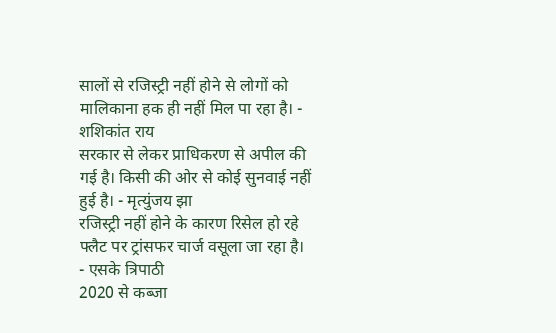सालों से रजिस्ट्री नहीं होने से लोगों को मालिकाना हक ही नहीं मिल पा रहा है। - शशिकांत राय
सरकार से लेकर प्राधिकरण से अपील की गई है। किसी की ओर से कोई सुनवाई नहीं हुई है। - मृत्युंजय झा
रजिस्ट्री नहीं होने के कारण रिसेल हो रहे फ्लैट पर ट्रांसफर चार्ज वसूला जा रहा है। - एसके त्रिपाठी
2020 से कब्जा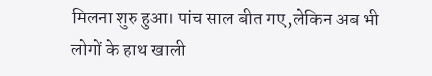मिलना शुरु हुआ। पांच साल बीत गए,लेकिन अब भी लोगों के हाथ खाली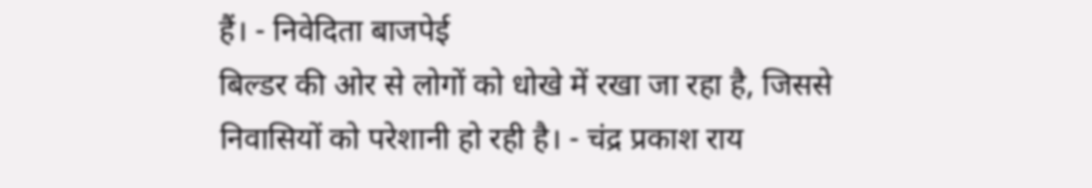हैं। - निवेदिता बाजपेई
बिल्डर की ओर से लोगों को धोखे में रखा जा रहा है, जिससे निवासियों को परेशानी हो रही है। - चंद्र प्रकाश राय